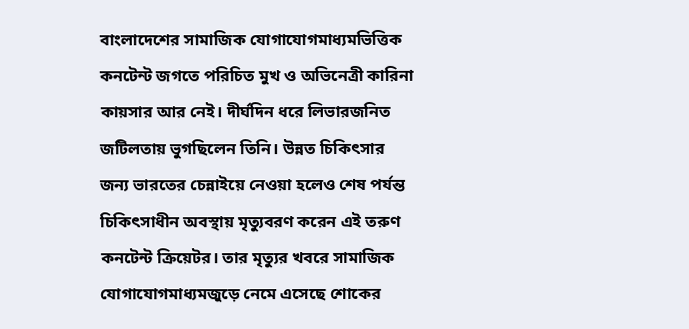বাংলাদেশের সামাজিক যোগাযোগমাধ্যমভিত্তিক কনটেন্ট জগতে পরিচিত মুখ ও অভিনেত্রী কারিনা কায়সার আর নেই। দীর্ঘদিন ধরে লিভারজনিত জটিলতায় ভুগছিলেন তিনি। উন্নত চিকিৎসার জন্য ভারতের চেন্নাইয়ে নেওয়া হলেও শেষ পর্যন্ত চিকিৎসাধীন অবস্থায় মৃত্যুবরণ করেন এই তরুণ কনটেন্ট ক্রিয়েটর। তার মৃত্যুর খবরে সামাজিক যোগাযোগমাধ্যমজুড়ে নেমে এসেছে শোকের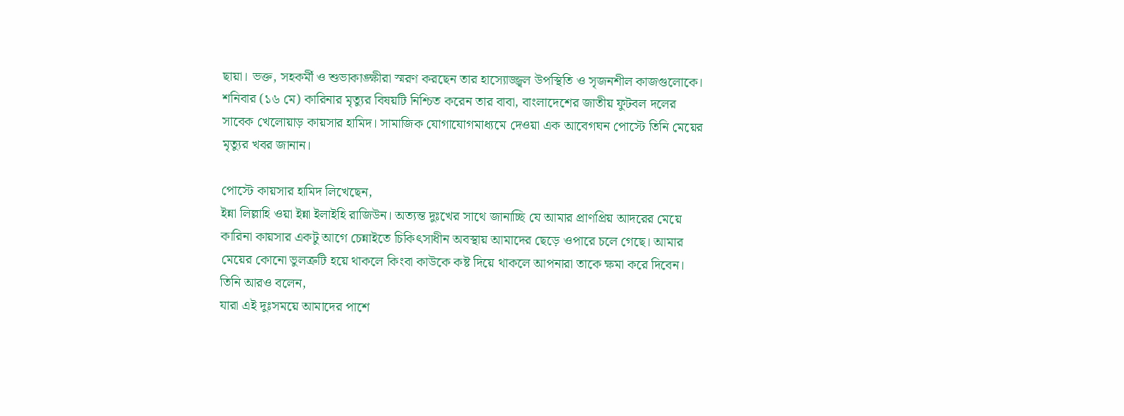ছায়া। ভক্ত, সহকর্মী ও শুভাকাঙ্ক্ষীরা স্মরণ করছেন তার হাস্যোজ্জ্বল উপস্থিতি ও সৃজনশীল কাজগুলোকে।
শনিবার (১৬ মে) কারিনার মৃত্যুর বিষয়টি নিশ্চিত করেন তার বাবা, বাংলাদেশের জাতীয় ফুটবল দলের সাবেক খেলোয়াড় কায়সার হামিদ। সামাজিক যোগাযোগমাধ্যমে দেওয়া এক আবেগঘন পোস্টে তিনি মেয়ের মৃত্যুর খবর জানান।

পোস্টে কায়সার হামিদ লিখেছেন,
ইন্না লিল্লাহি ওয়া ইন্না ইলাইহি রাজিউন। অত্যন্ত দুঃখের সাথে জানাচ্ছি যে আমার প্রাণপ্রিয় আদরের মেয়ে কারিনা কায়সার একটু আগে চেন্নাইতে চিকিৎসাধীন অবস্থায় আমাদের ছেড়ে ওপারে চলে গেছে। আমার মেয়ের কোনো ভুলত্রুটি হয়ে থাকলে কিংবা কাউকে কষ্ট দিয়ে থাকলে আপনারা তাকে ক্ষমা করে দিবেন।
তিনি আরও বলেন,
যারা এই দুঃসময়ে আমাদের পাশে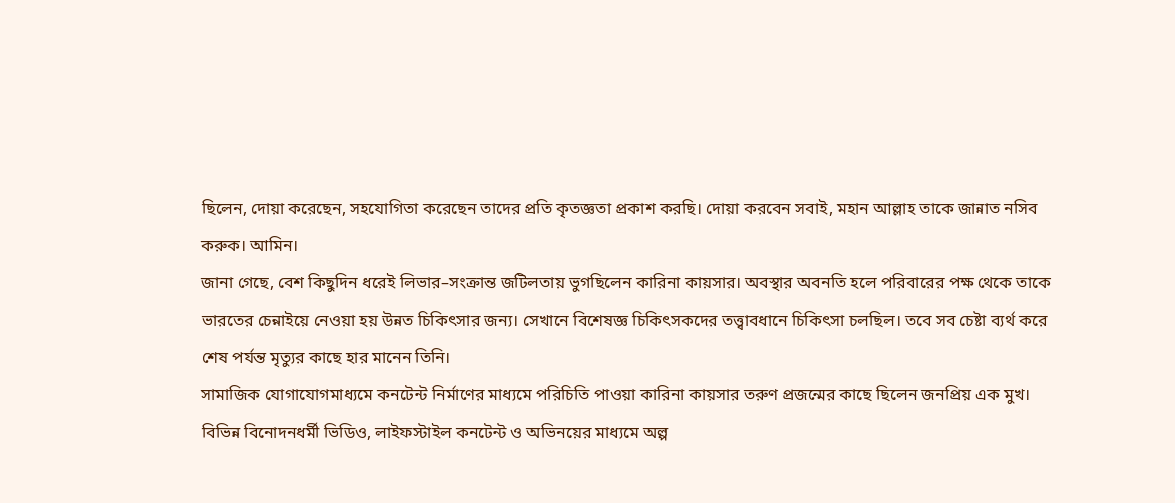ছিলেন, দোয়া করেছেন, সহযোগিতা করেছেন তাদের প্রতি কৃতজ্ঞতা প্রকাশ করছি। দোয়া করবেন সবাই, মহান আল্লাহ তাকে জান্নাত নসিব করুক। আমিন।
জানা গেছে, বেশ কিছুদিন ধরেই লিভার–সংক্রান্ত জটিলতায় ভুগছিলেন কারিনা কায়সার। অবস্থার অবনতি হলে পরিবারের পক্ষ থেকে তাকে ভারতের চেন্নাইয়ে নেওয়া হয় উন্নত চিকিৎসার জন্য। সেখানে বিশেষজ্ঞ চিকিৎসকদের তত্ত্বাবধানে চিকিৎসা চলছিল। তবে সব চেষ্টা ব্যর্থ করে শেষ পর্যন্ত মৃত্যুর কাছে হার মানেন তিনি।
সামাজিক যোগাযোগমাধ্যমে কনটেন্ট নির্মাণের মাধ্যমে পরিচিতি পাওয়া কারিনা কায়সার তরুণ প্রজন্মের কাছে ছিলেন জনপ্রিয় এক মুখ। বিভিন্ন বিনোদনধর্মী ভিডিও, লাইফস্টাইল কনটেন্ট ও অভিনয়ের মাধ্যমে অল্প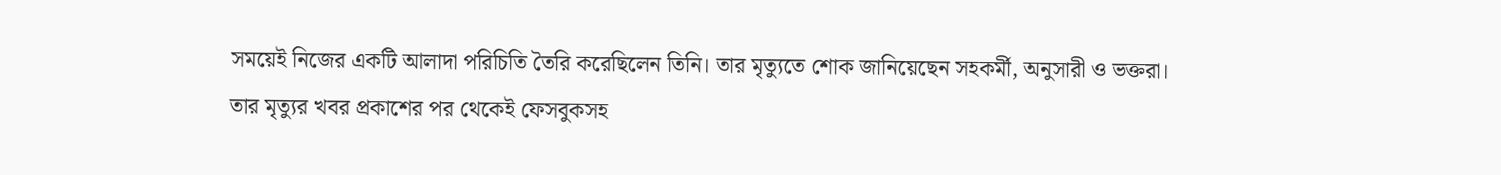সময়েই নিজের একটি আলাদা পরিচিতি তৈরি করেছিলেন তিনি। তার মৃত্যুতে শোক জানিয়েছেন সহকর্মী, অনুসারী ও ভক্তরা।
তার মৃত্যুর খবর প্রকাশের পর থেকেই ফেসবুকসহ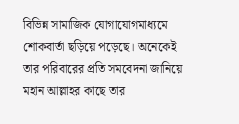বিভিন্ন সামাজিক যোগাযোগমাধ্যমে শোকবার্তা ছড়িয়ে পড়েছে। অনেকেই তার পরিবারের প্রতি সমবেদনা জানিয়ে মহান আল্লাহর কাছে তার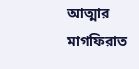আত্মার মাগফিরাত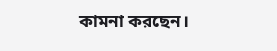কামনা করছেন।